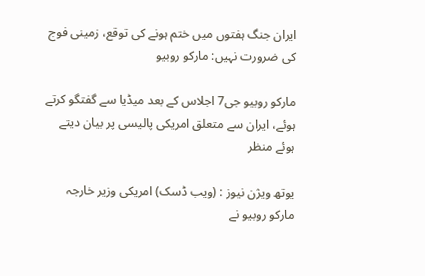ایران جنگ ہفتوں میں ختم ہونے کی توقع، زمینی فوج کی ضرورت نہیں: مارکو روبیو

مارکو روبیو جی7 اجلاس کے بعد میڈیا سے گفتگو کرتے ہوئے، ایران سے متعلق امریکی پالیسی پر بیان دیتے ہوئے منظر

یوتھ ویژن نیوز : (ویب ڈسک) امریکی وزیر خارجہ مارکو روبیو نے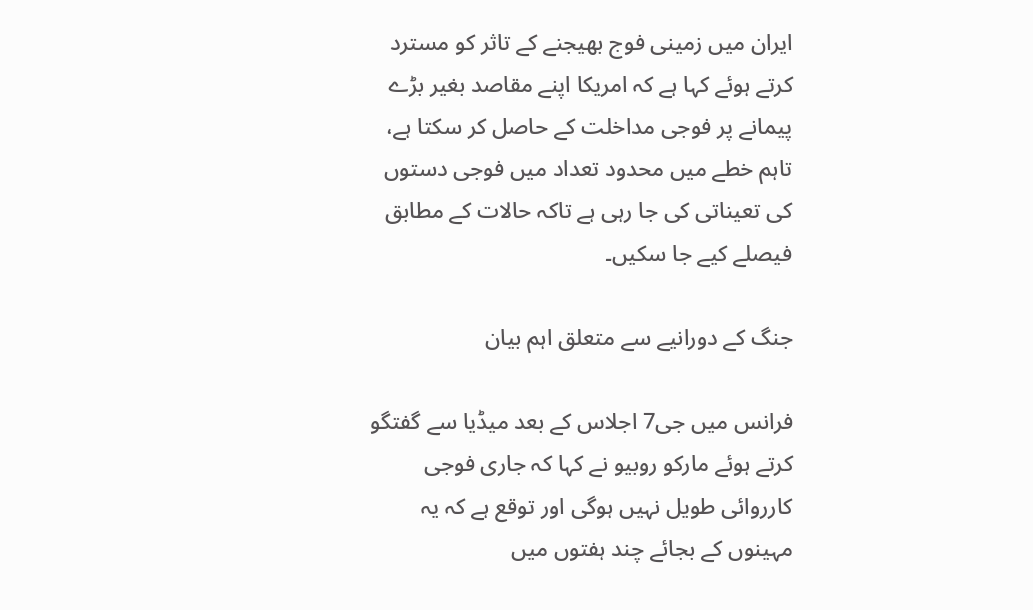ایران میں زمینی فوج بھیجنے کے تاثر کو مسترد کرتے ہوئے کہا ہے کہ امریکا اپنے مقاصد بغیر بڑے پیمانے پر فوجی مداخلت کے حاصل کر سکتا ہے، تاہم خطے میں محدود تعداد میں فوجی دستوں کی تعیناتی کی جا رہی ہے تاکہ حالات کے مطابق فیصلے کیے جا سکیں۔

جنگ کے دورانیے سے متعلق اہم بیان

فرانس میں جی7 اجلاس کے بعد میڈیا سے گفتگو کرتے ہوئے مارکو روبیو نے کہا کہ جاری فوجی کارروائی طویل نہیں ہوگی اور توقع ہے کہ یہ مہینوں کے بجائے چند ہفتوں میں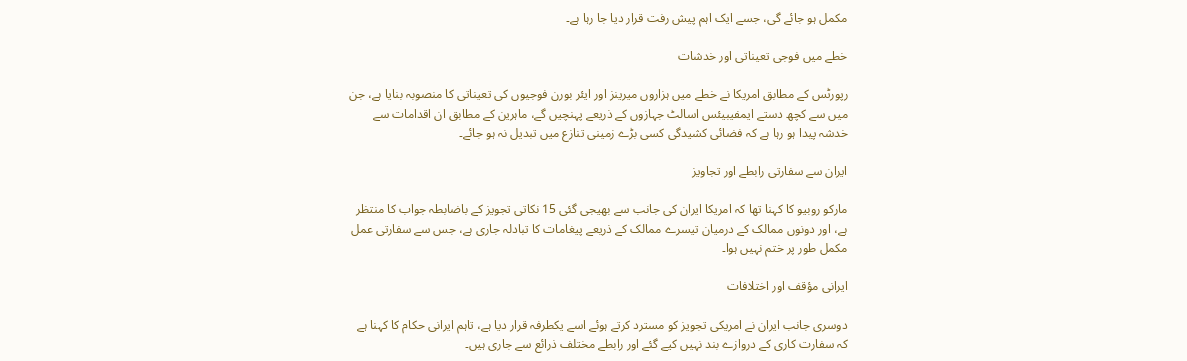مکمل ہو جائے گی، جسے ایک اہم پیش رفت قرار دیا جا رہا ہے۔

خطے میں فوجی تعیناتی اور خدشات

رپورٹس کے مطابق امریکا نے خطے میں ہزاروں میرینز اور ایئر بورن فوجیوں کی تعیناتی کا منصوبہ بنایا ہے، جن میں سے کچھ دستے ایمفیبیئس اسالٹ جہازوں کے ذریعے پہنچیں گے، ماہرین کے مطابق ان اقدامات سے خدشہ پیدا ہو رہا ہے کہ فضائی کشیدگی کسی بڑے زمینی تنازع میں تبدیل نہ ہو جائے۔

ایران سے سفارتی رابطے اور تجاویز

مارکو روبیو کا کہنا تھا کہ امریکا ایران کی جانب سے بھیجی گئی 15 نکاتی تجویز کے باضابطہ جواب کا منتظر ہے، اور دونوں ممالک کے درمیان تیسرے ممالک کے ذریعے پیغامات کا تبادلہ جاری ہے، جس سے سفارتی عمل مکمل طور پر ختم نہیں ہوا۔

ایرانی مؤقف اور اختلافات

دوسری جانب ایران نے امریکی تجویز کو مسترد کرتے ہوئے اسے یکطرفہ قرار دیا ہے، تاہم ایرانی حکام کا کہنا ہے کہ سفارت کاری کے دروازے بند نہیں کیے گئے اور رابطے مختلف ذرائع سے جاری ہیں۔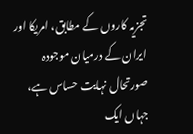تجزیہ کاروں کے مطابق، امریکا اور ایران کے درمیان موجودہ صورتحال نہایت حساس ہے، جہاں ایک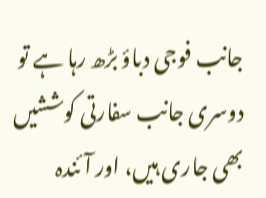جانب فوجی دباؤ بڑھ رہا ہے تو دوسری جانب سفارتی کوششیں بھی جاری ہیں، اور آئندہ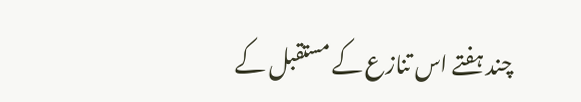چند ہفتے اس تنازع کے مستقبل کے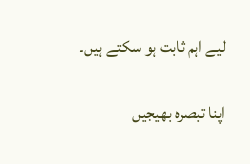لیے اہم ثابت ہو سکتے ہیں۔

اپنا تبصرہ بھیجیں